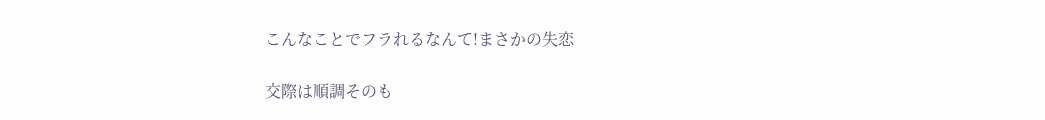こんなことでフラれるなんて!まさかの失恋

交際は順調そのも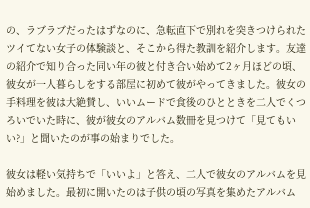の、ラブラブだったはずなのに、急転直下で別れを突きつけられたツイてない女子の体験談と、そこから得た教訓を紹介します。友達の紹介で知り合った同い年の彼と付き合い始めて2ヶ月ほどの頃、彼女が一人暮らしをする部屋に初めて彼がやってきました。彼女の手料理を彼は大絶賛し、いいムードで食後のひとときを二人でくつろいでいた時に、彼が彼女のアルバム数冊を見つけて「見てもいい?」と聞いたのが事の始まりでした。

彼女は軽い気持ちで「いいよ」と答え、二人で彼女のアルバムを見始めました。最初に開いたのは子供の頃の写真を集めたアルバム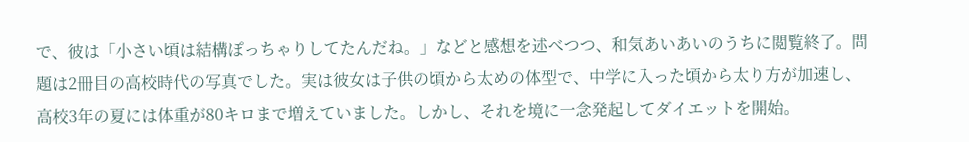で、彼は「小さい頃は結構ぽっちゃりしてたんだね。」などと感想を述べつつ、和気あいあいのうちに閲覧終了。問題は2冊目の高校時代の写真でした。実は彼女は子供の頃から太めの体型で、中学に入った頃から太り方が加速し、高校3年の夏には体重が80キロまで増えていました。しかし、それを境に一念発起してダイエットを開始。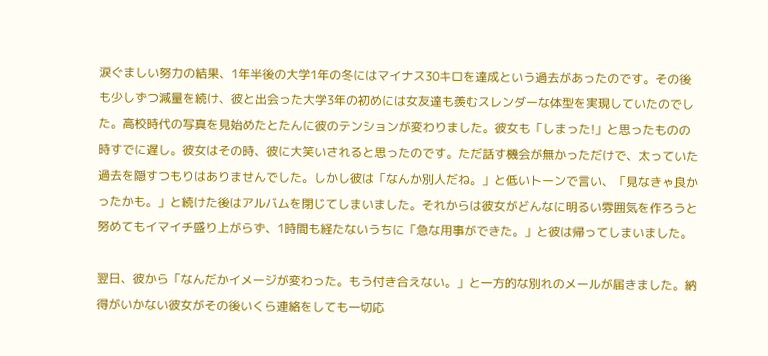涙ぐましい努力の結果、1年半後の大学1年の冬にはマイナス30キロを達成という過去があったのです。その後も少しずつ減量を続け、彼と出会った大学3年の初めには女友達も羨むスレンダーな体型を実現していたのでした。高校時代の写真を見始めたとたんに彼のテンションが変わりました。彼女も「しまった!」と思ったものの時すでに遅し。彼女はその時、彼に大笑いされると思ったのです。ただ話す機会が無かっただけで、太っていた過去を隠すつもりはありませんでした。しかし彼は「なんか別人だね。」と低いトーンで言い、「見なきゃ良かったかも。」と続けた後はアルバムを閉じてしまいました。それからは彼女がどんなに明るい雰囲気を作ろうと努めてもイマイチ盛り上がらず、1時間も経たないうちに「急な用事ができた。」と彼は帰ってしまいました。

翌日、彼から「なんだかイメージが変わった。もう付き合えない。」と一方的な別れのメールが届きました。納得がいかない彼女がその後いくら連絡をしても一切応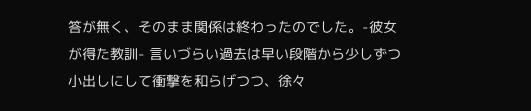答が無く、そのまま関係は終わったのでした。-彼女が得た教訓- 言いづらい過去は早い段階から少しずつ小出しにして衝撃を和らげつつ、徐々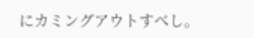にカミングアウトすべし。